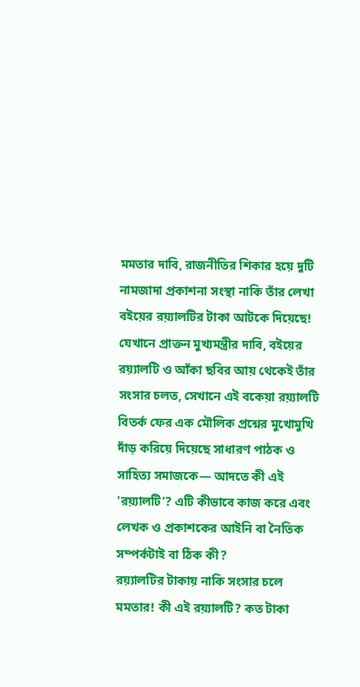মমতার দাবি, রাজনীতির শিকার হয়ে দুটি নামজাদা প্রকাশনা সংস্থা নাকি তাঁর লেখা বইয়ের রয়্যালটির টাকা আটকে দিয়েছে! যেখানে প্রাক্তন মুখ্যমন্ত্রীর দাবি, বইয়ের রয়্যালটি ও আঁকা ছবির আয় থেকেই তাঁর সংসার চলত, সেখানে এই বকেয়া রয়্যালটি বিতর্ক ফের এক মৌলিক প্রশ্নের মুখোমুখি দাঁড় করিয়ে দিয়েছে সাধারণ পাঠক ও সাহিত্য সমাজকে— আদতে কী এই 'রয়্যালটি'? এটি কীভাবে কাজ করে এবং লেখক ও প্রকাশকের আইনি বা নৈতিক সম্পর্কটাই বা ঠিক কী?
রয়্যালটির টাকায় নাকি সংসার চলে মমতার! কী এই রয়্যালটি? কত টাকা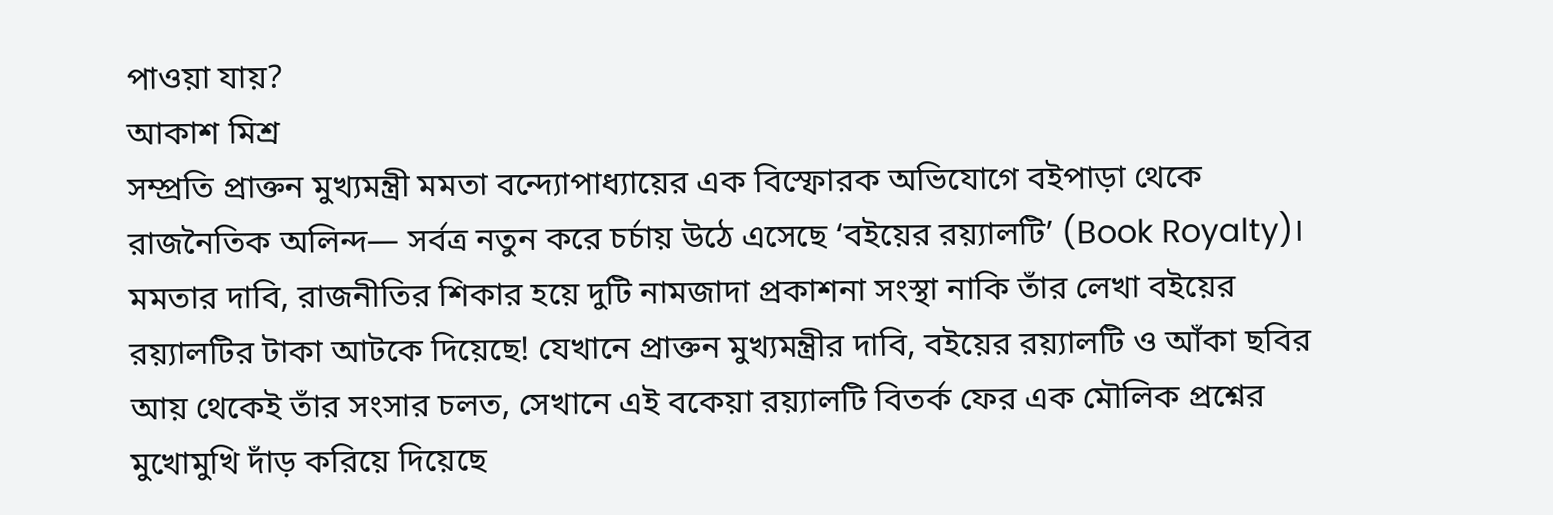পাওয়া যায়?
আকাশ মিশ্র
সম্প্রতি প্রাক্তন মুখ্যমন্ত্রী মমতা বন্দ্যোপাধ্যায়ের এক বিস্ফোরক অভিযোগে বইপাড়া থেকে রাজনৈতিক অলিন্দ— সর্বত্র নতুন করে চর্চায় উঠে এসেছে ‘বইয়ের রয়্যালটি’ (Book Royalty)। মমতার দাবি, রাজনীতির শিকার হয়ে দুটি নামজাদা প্রকাশনা সংস্থা নাকি তাঁর লেখা বইয়ের রয়্যালটির টাকা আটকে দিয়েছে! যেখানে প্রাক্তন মুখ্যমন্ত্রীর দাবি, বইয়ের রয়্যালটি ও আঁকা ছবির আয় থেকেই তাঁর সংসার চলত, সেখানে এই বকেয়া রয়্যালটি বিতর্ক ফের এক মৌলিক প্রশ্নের মুখোমুখি দাঁড় করিয়ে দিয়েছে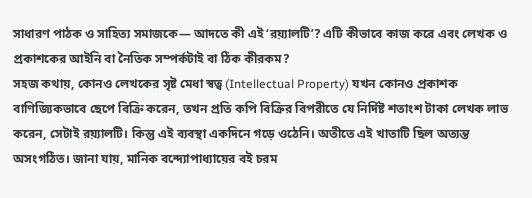সাধারণ পাঠক ও সাহিত্য সমাজকে— আদতে কী এই ‘রয়্যালটি’? এটি কীভাবে কাজ করে এবং লেখক ও প্রকাশকের আইনি বা নৈতিক সম্পর্কটাই বা ঠিক কীরকম?
সহজ কথায়, কোনও লেখকের সৃষ্ট মেধা স্বত্ব (Intellectual Property) যখন কোনও প্রকাশক বাণিজ্যিকভাবে ছেপে বিক্রি করেন, তখন প্রতি কপি বিক্রির বিপরীতে যে নির্দিষ্ট শতাংশ টাকা লেখক লাভ করেন, সেটাই রয়্যালটি। কিন্তু এই ব্যবস্থা একদিনে গড়ে ওঠেনি। অতীতে এই খাতাটি ছিল অত্যন্ত অসংগঠিত। জানা যায়, মানিক বন্দ্যোপাধ্যায়ের বই চরম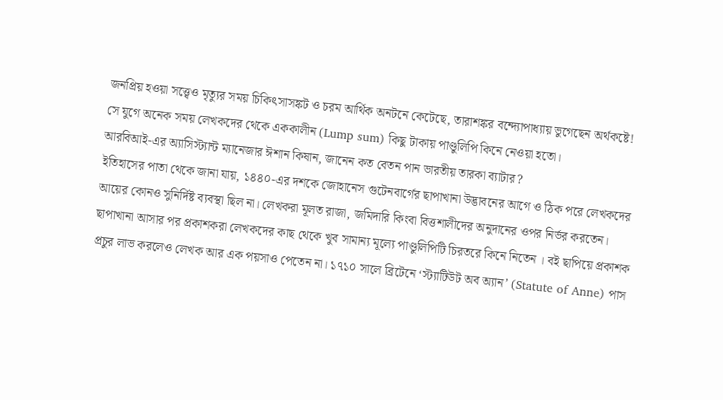জনপ্রিয় হওয়া সত্ত্বেও মৃত্যুর সময় চিকিৎসাসঙ্কট ও চরম আর্থিক অনটনে কেটেছে, তারাশঙ্কর বন্দ্যোপাধ্যায় ভুগেছেন অর্থকষ্টে! সে যুগে অনেক সময় লেখকদের থেকে এককালীন (Lump sum) কিছু টাকায় পাণ্ডুলিপি কিনে নেওয়া হতো।
আরবিআই-এর অ্যাসিস্ট্যান্ট ম্যানেজার ঈশান কিষান, জানেন কত বেতন পান ভারতীয় তারকা ব্যাটার?
ইতিহাসের পাতা থেকে জানা যায়, ১৪৪০-এর দশকে জোহানেস গুটেনবার্গের ছাপাখানা উদ্ভাবনের আগে ও ঠিক পরে লেখকদের আয়ের কোনও সুনির্দিষ্ট ব্যবস্থা ছিল না। লেখকরা মূলত রাজা, জমিদারি কিংবা বিত্তশালীদের অনুদানের ওপর নির্ভর করতেন। ছাপাখানা আসার পর প্রকাশকরা লেখকদের কাছ থেকে খুব সামান্য মূল্যে পাণ্ডুলিপিটি চিরতরে কিনে নিতেন । বই ছাপিয়ে প্রকাশক প্রচুর লাভ করলেও লেখক আর এক পয়সাও পেতেন না। ১৭১০ সালে ব্রিটেনে ‘স্ট্যাটিউট অব অ্যান’ (Statute of Anne) পাস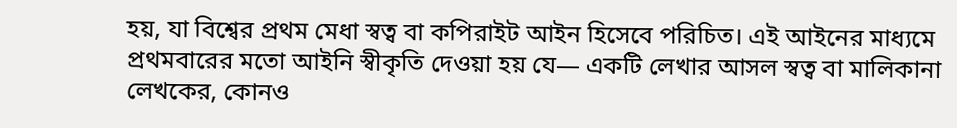হয়, যা বিশ্বের প্রথম মেধা স্বত্ব বা কপিরাইট আইন হিসেবে পরিচিত। এই আইনের মাধ্যমে প্রথমবারের মতো আইনি স্বীকৃতি দেওয়া হয় যে— একটি লেখার আসল স্বত্ব বা মালিকানা লেখকের, কোনও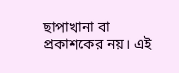ছাপাখানা বা প্রকাশকের নয়। এই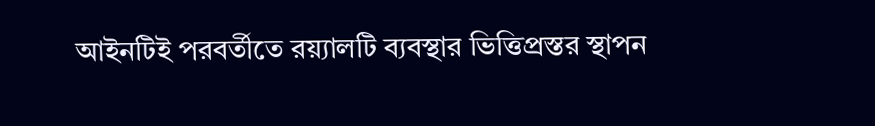আইনটিই পরবর্তীতে রয়্যালটি ব্যবস্থার ভিত্তিপ্রস্তর স্থাপন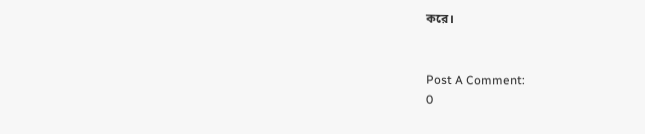করে।


Post A Comment:
0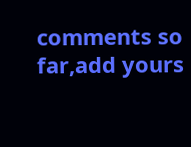comments so far,add yours